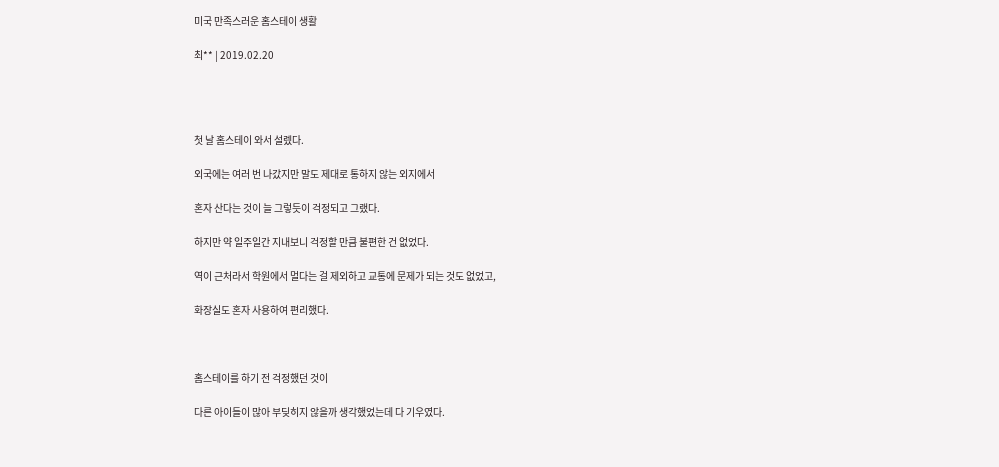미국 만족스러운 홈스테이 생활

최** | 2019.02.20




첫 날 홈스테이 와서 설렜다.

외국에는 여러 번 나갔지만 말도 제대로 통하지 않는 외지에서

혼자 산다는 것이 늘 그렇듯이 걱정되고 그랬다.

하지만 약 일주일간 지내보니 걱정할 만큼 불편한 건 없었다.

역이 근처라서 학원에서 멀다는 걸 제외하고 교통에 문제가 되는 것도 없었고,

화장실도 혼자 사용하여 편리했다.



홈스테이를 하기 전 걱정했던 것이

다른 아이들이 많아 부딪히지 않을까 생각했었는데 다 기우였다.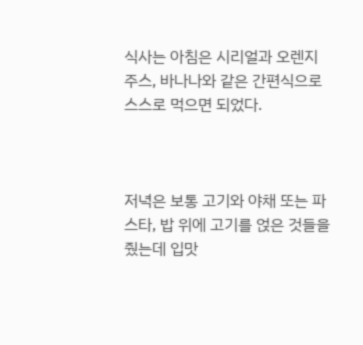식사는 아침은 시리얼과 오렌지 주스, 바나나와 같은 간편식으로 스스로 먹으면 되었다.



저녁은 보통 고기와 야채 또는 파스타, 밥 위에 고기를 얹은 것들을 줬는데 입맛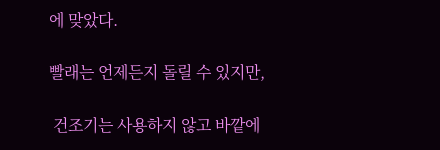에 맞았다.

빨래는 언제든지 돌릴 수 있지만,

 건조기는 사용하지 않고 바깥에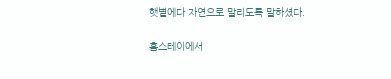햇볕에다 자연으로 말리도록 말하셨다.

홈스테이에서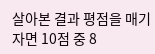살아본 결과 평점을 매기자면 10점 중 8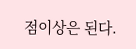점이상은 된다.